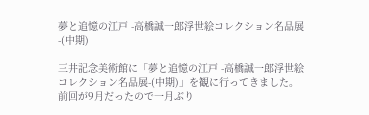夢と追憶の江戸 -高橋誠一郎浮世絵コレクション名品展-(中期)

三井記念美術館に「夢と追憶の江戸 -高橋誠一郎浮世絵コレクション名品展-(中期)」を観に行ってきました。
前回が9月だったので一月ぶり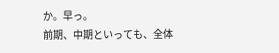か。早っ。
前期、中期といっても、全体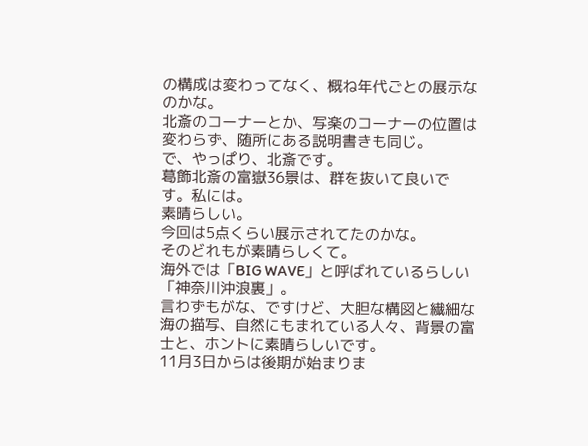の構成は変わってなく、概ね年代ごとの展示なのかな。
北斎のコーナーとか、写楽のコーナーの位置は変わらず、随所にある説明書きも同じ。
で、やっぱり、北斎です。
葛飾北斎の富嶽36景は、群を抜いて良いです。私には。
素晴らしい。
今回は5点くらい展示されてたのかな。
そのどれもが素晴らしくて。
海外では「BIG WAVE」と呼ばれているらしい「神奈川沖浪裏」。
言わずもがな、ですけど、大胆な構図と繊細な海の描写、自然にもまれている人々、背景の富士と、ホントに素晴らしいです。
11月3日からは後期が始まりま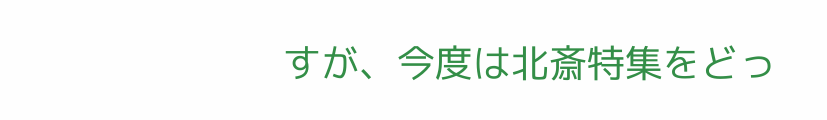すが、今度は北斎特集をどっ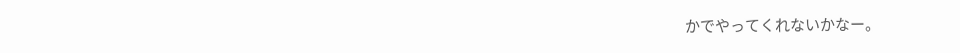かでやってくれないかなー。